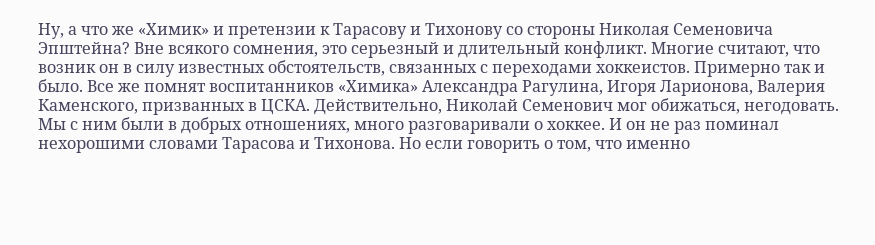Ну, а что же «Химик» и претензии к Тарасову и Тихонову со стороны Николая Семеновича Эпштейна? Вне всякого сомнения, это серьезный и длительный конфликт. Многие считают, что возник он в силу известных обстоятельств, связанных с переходами хоккеистов. Примерно так и было. Все же помнят воспитанников «Химика» Александра Рагулина, Игоря Ларионова, Валерия Каменского, призванных в ЦСКА. Действительно, Николай Семенович мог обижаться, негодовать. Мы с ним были в добрых отношениях, много разговаривали о хоккее. И он не раз поминал нехорошими словами Тарасова и Тихонова. Но если говорить о том, что именно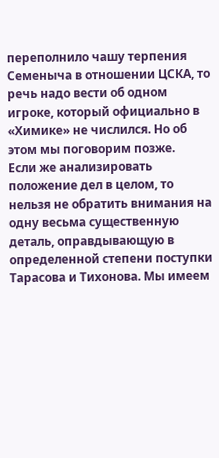переполнило чашу терпения Семеныча в отношении ЦСКА, то речь надо вести об одном игроке, который официально в «Химике» не числился. Но об этом мы поговорим позже.
Если же анализировать положение дел в целом, то нельзя не обратить внимания на одну весьма существенную деталь, оправдывающую в определенной степени поступки Тарасова и Тихонова. Мы имеем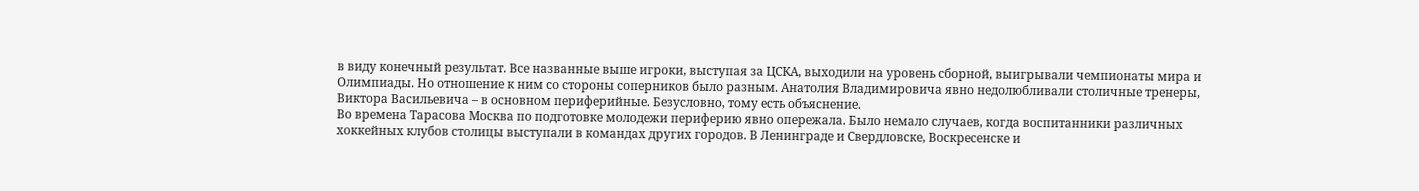в виду конечный результат. Все названные выше игроки, выступая за ЦСКА, выходили на уровень сборной, выигрывали чемпионаты мира и Олимпиады. Но отношение к ним со стороны соперников было разным. Анатолия Владимировича явно недолюбливали столичные тренеры, Виктора Васильевича – в основном периферийные. Безусловно, тому есть объяснение.
Во времена Тарасова Москва по подготовке молодежи периферию явно опережала. Было немало случаев, когда воспитанники различных хоккейных клубов столицы выступали в командах других городов. В Ленинграде и Свердловске, Воскресенске и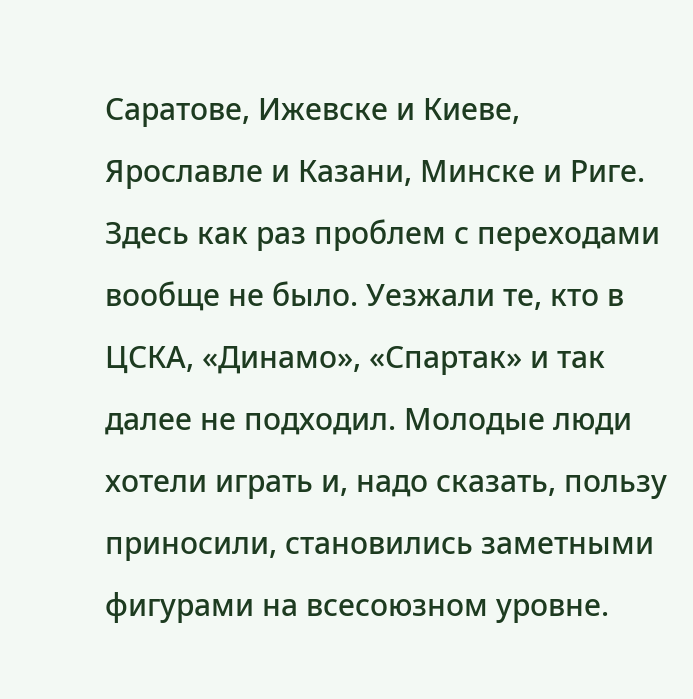Саратове, Ижевске и Киеве, Ярославле и Казани, Минске и Риге. Здесь как раз проблем с переходами вообще не было. Уезжали те, кто в ЦСКА, «Динамо», «Спартак» и так далее не подходил. Молодые люди хотели играть и, надо сказать, пользу приносили, становились заметными фигурами на всесоюзном уровне.